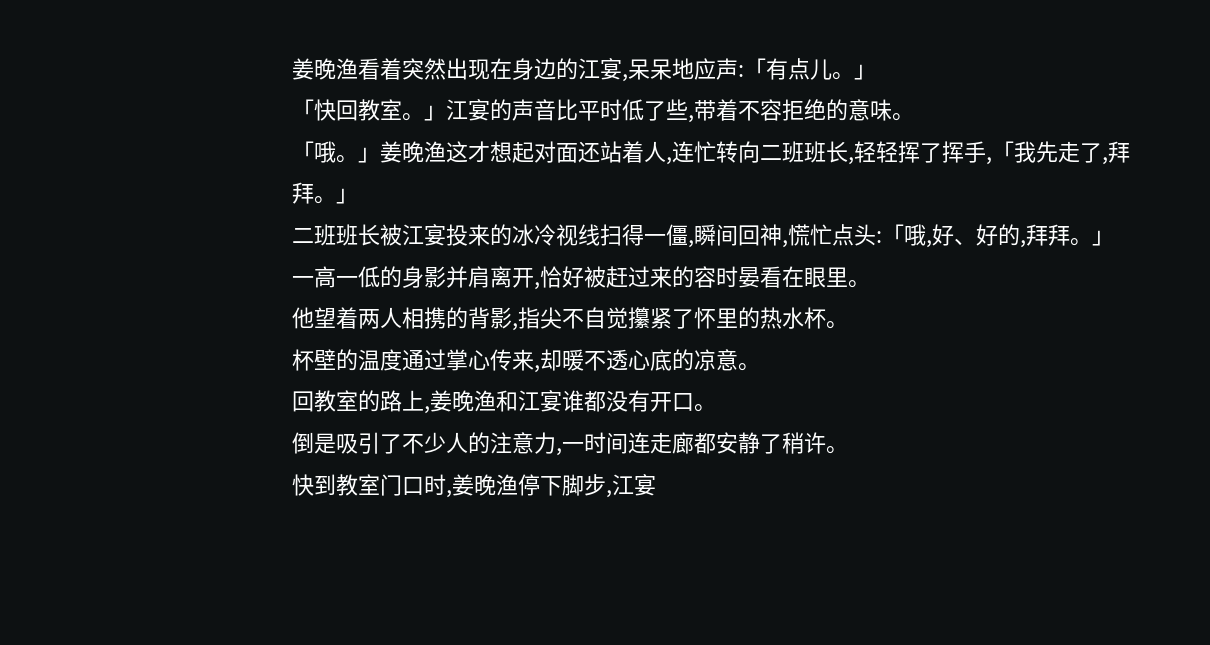姜晚渔看着突然出现在身边的江宴,呆呆地应声:「有点儿。」
「快回教室。」江宴的声音比平时低了些,带着不容拒绝的意味。
「哦。」姜晚渔这才想起对面还站着人,连忙转向二班班长,轻轻挥了挥手,「我先走了,拜拜。」
二班班长被江宴投来的冰冷视线扫得一僵,瞬间回神,慌忙点头:「哦,好、好的,拜拜。」
一高一低的身影并肩离开,恰好被赶过来的容时晏看在眼里。
他望着两人相携的背影,指尖不自觉攥紧了怀里的热水杯。
杯壁的温度通过掌心传来,却暖不透心底的凉意。
回教室的路上,姜晚渔和江宴谁都没有开口。
倒是吸引了不少人的注意力,一时间连走廊都安静了稍许。
快到教室门口时,姜晚渔停下脚步,江宴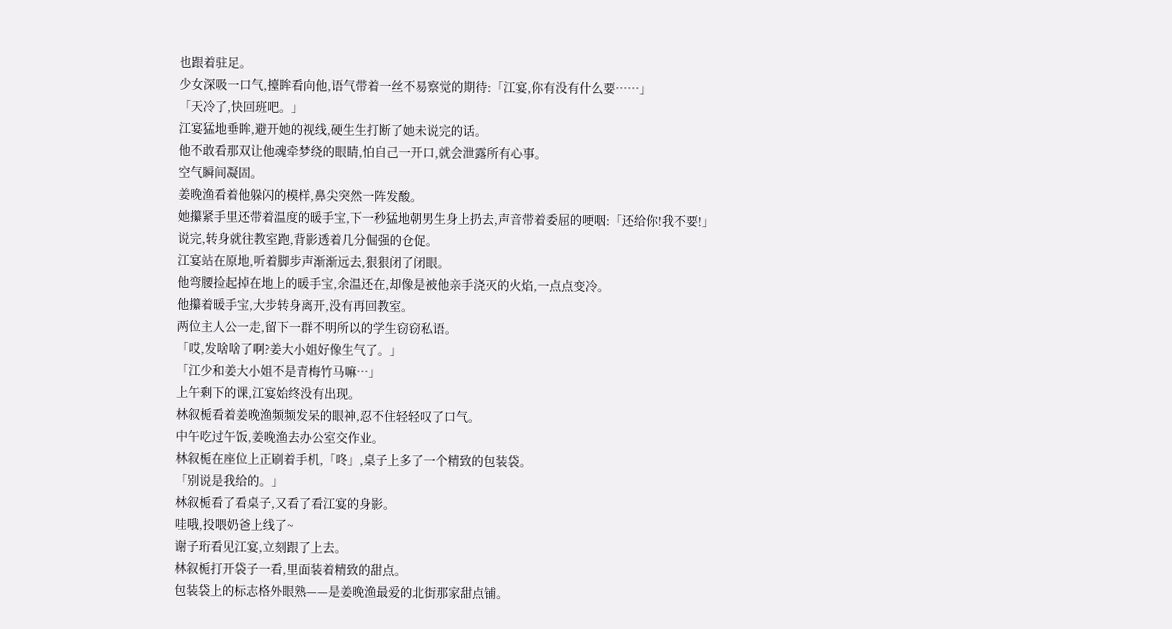也跟着驻足。
少女深吸一口气,擡眸看向他,语气带着一丝不易察觉的期待:「江宴,你有没有什么要……」
「天冷了,快回班吧。」
江宴猛地垂眸,避开她的视线,硬生生打断了她未说完的话。
他不敢看那双让他魂牵梦绕的眼睛,怕自己一开口,就会泄露所有心事。
空气瞬间凝固。
姜晚渔看着他躲闪的模样,鼻尖突然一阵发酸。
她攥紧手里还带着温度的暖手宝,下一秒猛地朝男生身上扔去,声音带着委屈的哽咽:「还给你!我不要!」
说完,转身就往教室跑,背影透着几分倔强的仓促。
江宴站在原地,听着脚步声渐渐远去,狠狠闭了闭眼。
他弯腰捡起掉在地上的暖手宝,余温还在,却像是被他亲手浇灭的火焰,一点点变冷。
他攥着暖手宝,大步转身离开,没有再回教室。
两位主人公一走,留下一群不明所以的学生窃窃私语。
「哎,发啥啥了啊?姜大小姐好像生气了。」
「江少和姜大小姐不是青梅竹马嘛…」
上午剩下的课,江宴始终没有出现。
林叙栀看着姜晚渔频频发呆的眼神,忍不住轻轻叹了口气。
中午吃过午饭,姜晚渔去办公室交作业。
林叙栀在座位上正刷着手机,「咚」,桌子上多了一个精致的包装袋。
「别说是我给的。」
林叙栀看了看桌子,又看了看江宴的身影。
哇哦,投喂奶爸上线了~
谢子珩看见江宴,立刻跟了上去。
林叙栀打开袋子一看,里面装着精致的甜点。
包装袋上的标志格外眼熟——是姜晚渔最爱的北街那家甜点铺。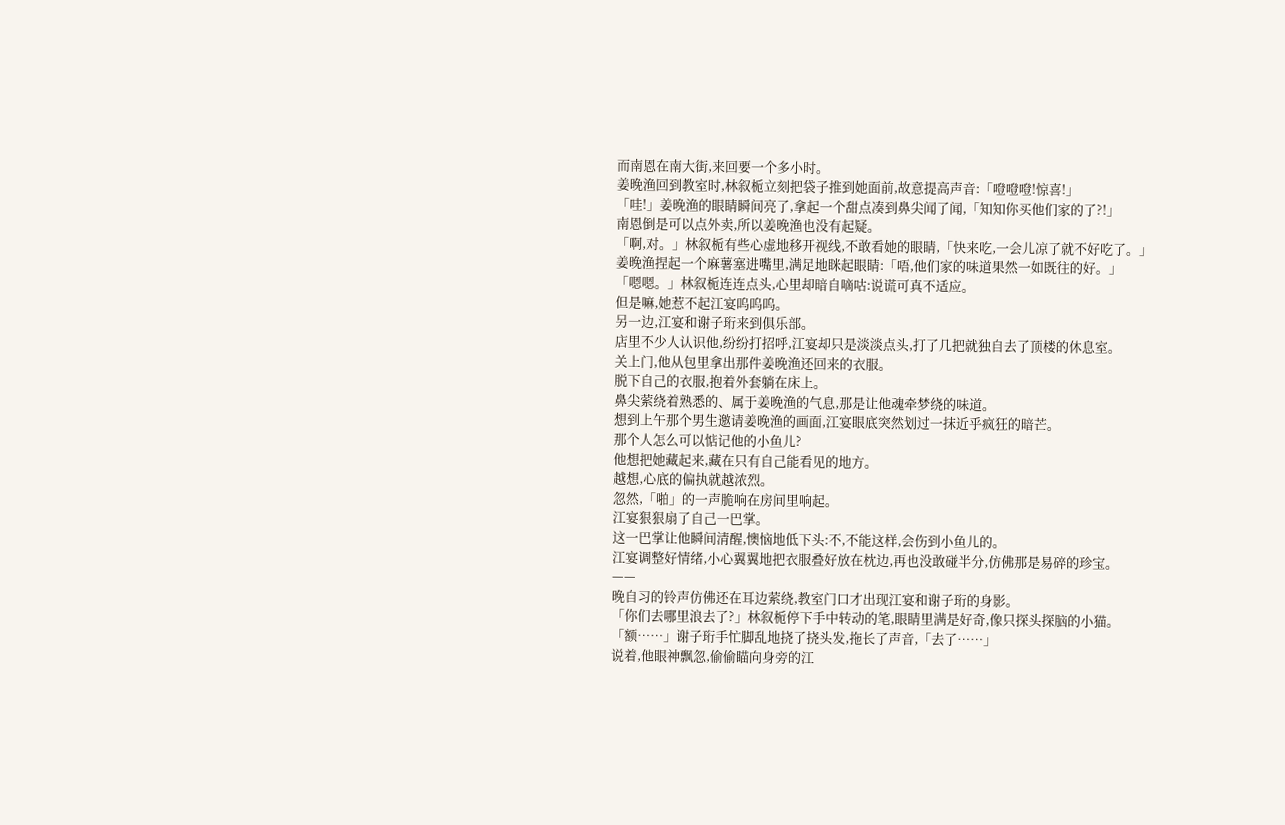而南恩在南大街,来回要一个多小时。
姜晚渔回到教室时,林叙栀立刻把袋子推到她面前,故意提高声音:「噔噔噔!惊喜!」
「哇!」姜晚渔的眼睛瞬间亮了,拿起一个甜点凑到鼻尖闻了闻,「知知你买他们家的了?!」
南恩倒是可以点外卖,所以姜晚渔也没有起疑。
「啊,对。」林叙栀有些心虚地移开视线,不敢看她的眼睛,「快来吃,一会儿凉了就不好吃了。」
姜晚渔捏起一个麻薯塞进嘴里,满足地眯起眼睛:「唔,他们家的味道果然一如既往的好。」
「嗯嗯。」林叙栀连连点头,心里却暗自嘀咕:说谎可真不适应。
但是嘛,她惹不起江宴呜呜呜。
另一边,江宴和谢子珩来到俱乐部。
店里不少人认识他,纷纷打招呼,江宴却只是淡淡点头,打了几把就独自去了顶楼的休息室。
关上门,他从包里拿出那件姜晚渔还回来的衣服。
脱下自己的衣服,抱着外套躺在床上。
鼻尖萦绕着熟悉的、属于姜晚渔的气息,那是让他魂牵梦绕的味道。
想到上午那个男生邀请姜晚渔的画面,江宴眼底突然划过一抹近乎疯狂的暗芒。
那个人怎么可以惦记他的小鱼儿?
他想把她藏起来,藏在只有自己能看见的地方。
越想,心底的偏执就越浓烈。
忽然,「啪」的一声脆响在房间里响起。
江宴狠狠扇了自己一巴掌。
这一巴掌让他瞬间清醒,懊恼地低下头:不,不能这样,会伤到小鱼儿的。
江宴调整好情绪,小心翼翼地把衣服叠好放在枕边,再也没敢碰半分,仿佛那是易碎的珍宝。
——
晚自习的铃声仿佛还在耳边萦绕,教室门口才出现江宴和谢子珩的身影。
「你们去哪里浪去了?」林叙栀停下手中转动的笔,眼睛里满是好奇,像只探头探脑的小猫。
「额……」谢子珩手忙脚乱地挠了挠头发,拖长了声音,「去了……」
说着,他眼神飘忽,偷偷瞄向身旁的江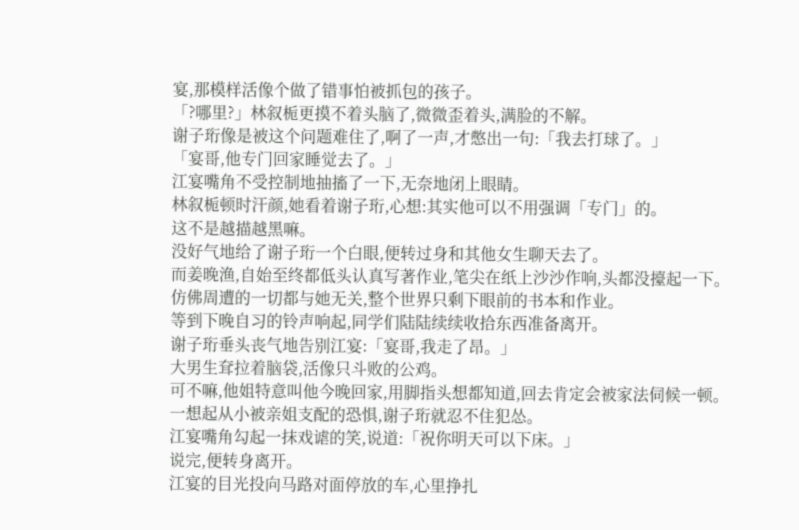宴,那模样活像个做了错事怕被抓包的孩子。
「?哪里?」林叙栀更摸不着头脑了,微微歪着头,满脸的不解。
谢子珩像是被这个问题难住了,啊了一声,才憋出一句:「我去打球了。」
「宴哥,他专门回家睡觉去了。」
江宴嘴角不受控制地抽搐了一下,无奈地闭上眼睛。
林叙栀顿时汗颜,她看着谢子珩,心想:其实他可以不用强调「专门」的。
这不是越描越黑嘛。
没好气地给了谢子珩一个白眼,便转过身和其他女生聊天去了。
而姜晚渔,自始至终都低头认真写著作业,笔尖在纸上沙沙作响,头都没擡起一下。
仿佛周遭的一切都与她无关,整个世界只剩下眼前的书本和作业。
等到下晚自习的铃声响起,同学们陆陆续续收拾东西准备离开。
谢子珩垂头丧气地告别江宴:「宴哥,我走了昂。」
大男生耷拉着脑袋,活像只斗败的公鸡。
可不嘛,他姐特意叫他今晚回家,用脚指头想都知道,回去肯定会被家法伺候一顿。
一想起从小被亲姐支配的恐惧,谢子珩就忍不住犯怂。
江宴嘴角勾起一抹戏谑的笑,说道:「祝你明天可以下床。」
说完,便转身离开。
江宴的目光投向马路对面停放的车,心里挣扎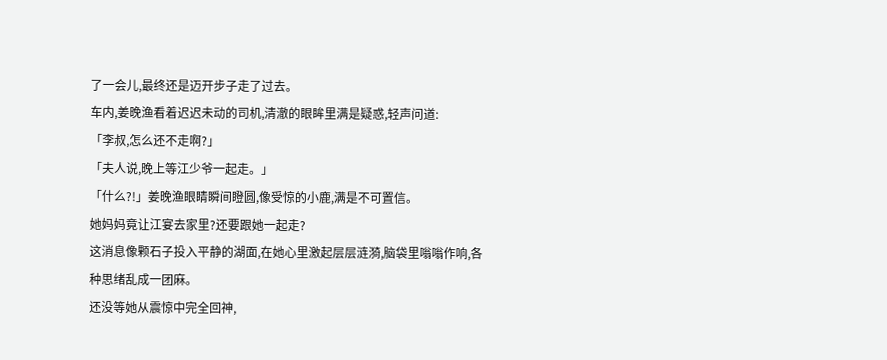了一会儿,最终还是迈开步子走了过去。
车内,姜晚渔看着迟迟未动的司机,清澈的眼眸里满是疑惑,轻声问道:
「李叔,怎么还不走啊?」
「夫人说,晚上等江少爷一起走。」
「什么?!」姜晚渔眼睛瞬间瞪圆,像受惊的小鹿,满是不可置信。
她妈妈竟让江宴去家里?还要跟她一起走?
这消息像颗石子投入平静的湖面,在她心里激起层层涟漪,脑袋里嗡嗡作响,各种思绪乱成一团麻。
还没等她从震惊中完全回神,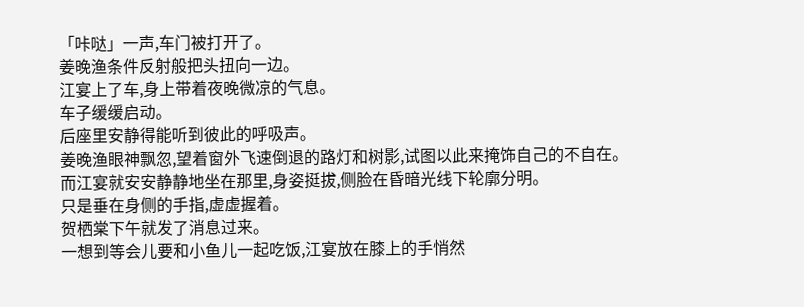「咔哒」一声,车门被打开了。
姜晚渔条件反射般把头扭向一边。
江宴上了车,身上带着夜晚微凉的气息。
车子缓缓启动。
后座里安静得能听到彼此的呼吸声。
姜晚渔眼神飘忽,望着窗外飞速倒退的路灯和树影,试图以此来掩饰自己的不自在。
而江宴就安安静静地坐在那里,身姿挺拔,侧脸在昏暗光线下轮廓分明。
只是垂在身侧的手指,虚虚握着。
贺栖棠下午就发了消息过来。
一想到等会儿要和小鱼儿一起吃饭,江宴放在膝上的手悄然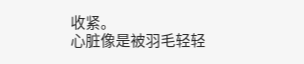收紧。
心脏像是被羽毛轻轻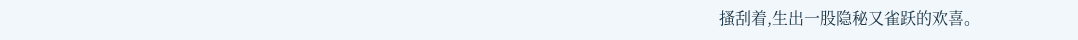搔刮着,生出一股隐秘又雀跃的欢喜。